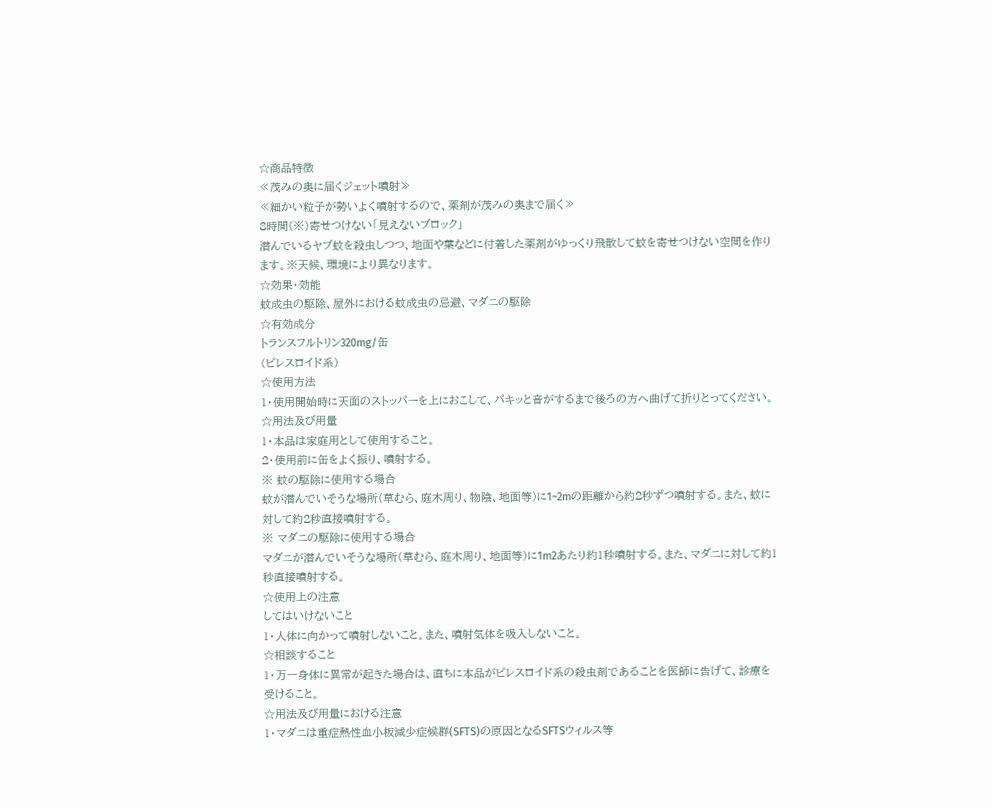☆商品特徴
≪茂みの奥に届くジェット噴射≫
≪細かい粒子が勢いよく噴射するので、薬剤が茂みの奥まで届く≫
8時間(※)寄せつけない「見えないブロック」
潜んでいるヤブ蚊を殺虫しつつ、地面や葉などに付着した薬剤がゆっくり飛散して蚊を寄せつけない空間を作ります。※天候、環境により異なります。
☆効果・効能
蚊成虫の駆除、屋外における蚊成虫の忌避、マダニの駆除
☆有効成分
トランスフルトリン320mg/缶
(ピレスロイド系)
☆使用方法
1・使用開始時に天面のストッパーを上におこして、パキッと音がするまで後ろの方へ曲げて折りとってください。
☆用法及び用量
1・本品は家庭用として使用すること。
2・使用前に缶をよく振り、噴射する。
※ 蚊の駆除に使用する場合
蚊が潜んでいそうな場所(草むら、庭木周り、物陰、地面等)に1~2mの距離から約2秒ずつ噴射する。また、蚊に対して約2秒直接噴射する。
※ マダニの駆除に使用する場合
マダニが潜んでいそうな場所(草むら、庭木周り、地面等)に1m2あたり約1秒噴射する。また、マダニに対して約1秒直接噴射する。
☆使用上の注意
してはいけないこと
1・人体に向かって噴射しないこと。また、噴射気体を吸入しないこと。
☆相談すること
1・万一身体に異常が起きた場合は、直ちに本品がピレスロイド系の殺虫剤であることを医師に告げて、診療を受けること。
☆用法及び用量における注意
1・マダニは重症熱性血小板減少症候群(SFTS)の原因となるSFTSウィルス等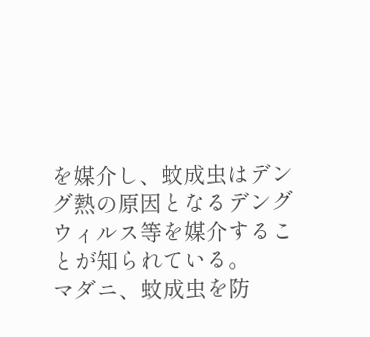を媒介し、蚊成虫はデング熱の原因となるデングウィルス等を媒介することが知られている。
マダニ、蚊成虫を防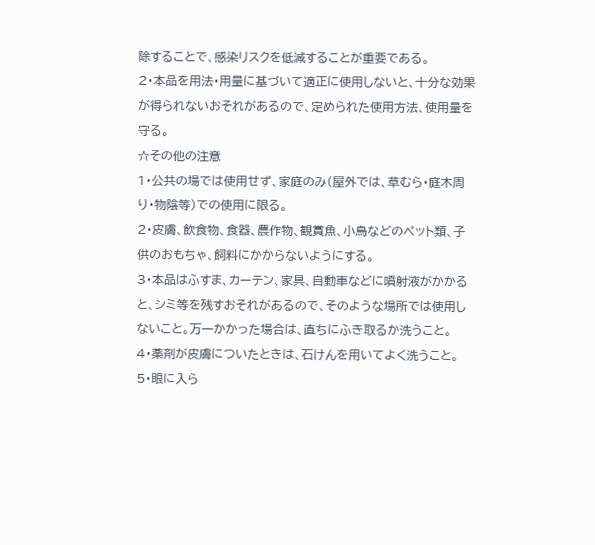除することで、感染リスクを低減することが重要である。
2・本品を用法・用量に基づいて適正に使用しないと、十分な効果が得られないおそれがあるので、定められた使用方法、使用量を守る。
☆その他の注意
1・公共の場では使用せず、家庭のみ(屋外では、草むら・庭木周り・物陰等)での使用に限る。
2・皮膚、飲食物、食器、農作物、観賞魚、小鳥などのペット類、子供のおもちゃ、飼料にかからないようにする。
3・本品はふすま、カーテン、家具、自動車などに噴射液がかかると、シミ等を残すおそれがあるので、そのような場所では使用しないこと。万一かかった場合は、直ちにふき取るか洗うこと。
4・薬剤が皮膚についたときは、石けんを用いてよく洗うこと。
5・眼に入ら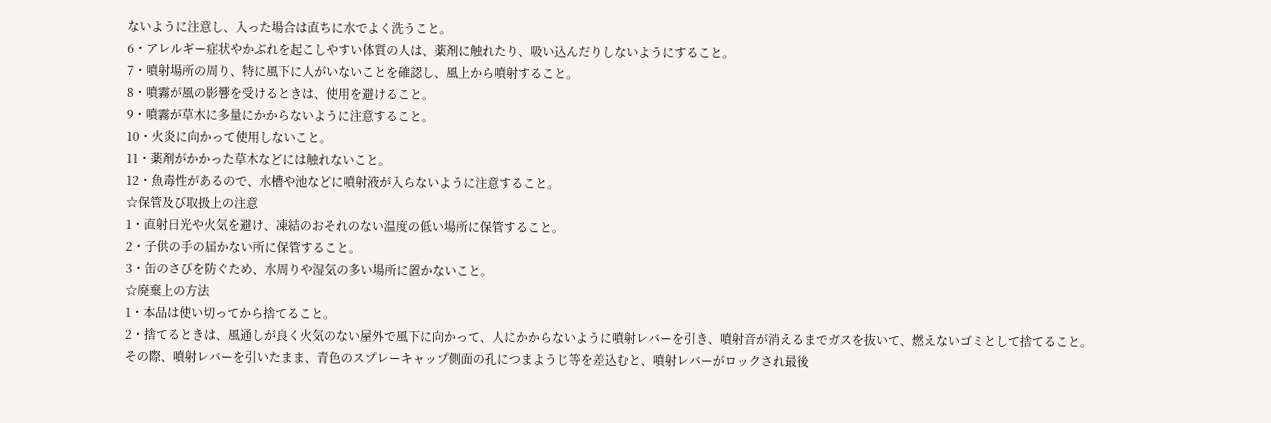ないように注意し、入った場合は直ちに水でよく洗うこと。
6・アレルギー症状やかぶれを起こしやすい体質の人は、薬剤に触れたり、吸い込んだりしないようにすること。
7・噴射場所の周り、特に風下に人がいないことを確認し、風上から噴射すること。
8・噴霧が風の影響を受けるときは、使用を避けること。
9・噴霧が草木に多量にかからないように注意すること。
10・火炎に向かって使用しないこと。
11・薬剤がかかった草木などには触れないこと。
12・魚毒性があるので、水槽や池などに噴射液が入らないように注意すること。
☆保管及び取扱上の注意
1・直射日光や火気を避け、凍結のおそれのない温度の低い場所に保管すること。
2・子供の手の届かない所に保管すること。
3・缶のさびを防ぐため、水周りや湿気の多い場所に置かないこと。
☆廃棄上の方法
1・本品は使い切ってから捨てること。
2・捨てるときは、風通しが良く火気のない屋外で風下に向かって、人にかからないように噴射レバーを引き、噴射音が消えるまでガスを抜いて、燃えないゴミとして捨てること。
その際、噴射レバーを引いたまま、青色のスプレーキャップ側面の孔につまようじ等を差込むと、噴射レバーがロックされ最後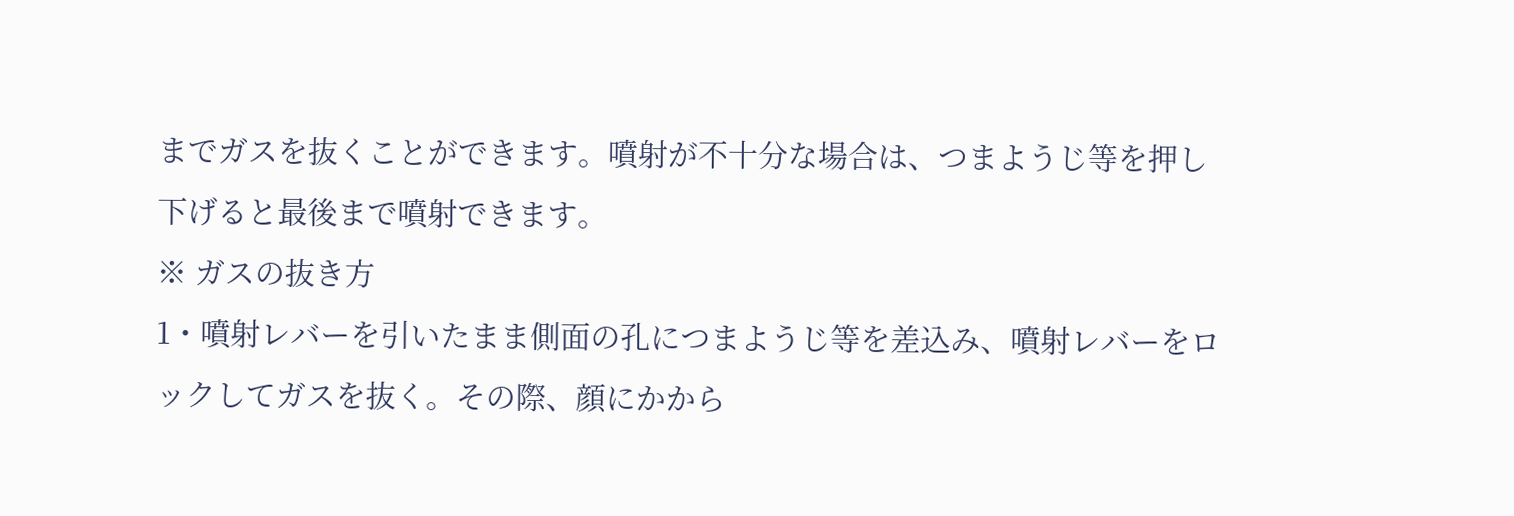までガスを抜くことができます。噴射が不十分な場合は、つまようじ等を押し下げると最後まで噴射できます。
※ ガスの抜き方
1・噴射レバーを引いたまま側面の孔につまようじ等を差込み、噴射レバーをロックしてガスを抜く。その際、顔にかから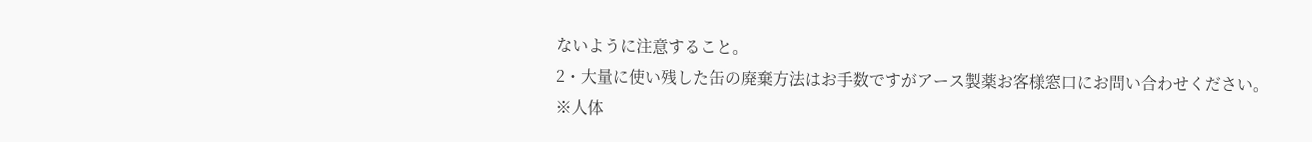ないように注意すること。
2・大量に使い残した缶の廃棄方法はお手数ですがアース製薬お客様窓口にお問い合わせください。
※人体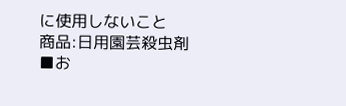に使用しないこと
商品:日用園芸殺虫剤
■お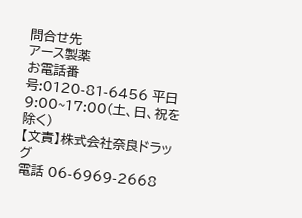問合せ先
アース製薬
お電話番号:0120-81-6456 平日9:00~17:00(土、日、祝を除く)
【文責】株式会社奈良ドラッグ
電話 06-6969-2668